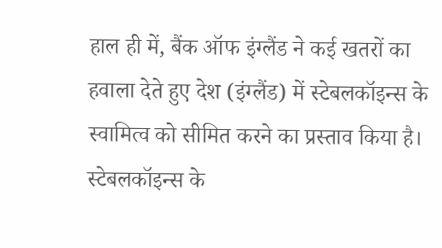हाल ही में, बैंक ऑफ इंग्लैंड ने कई खतरों का हवाला देते हुए देश (इंग्लैंड) में स्टेबलकॉइन्स के स्वामित्व को सीमित करने का प्रस्ताव किया है।
स्टेबलकॉइन्स के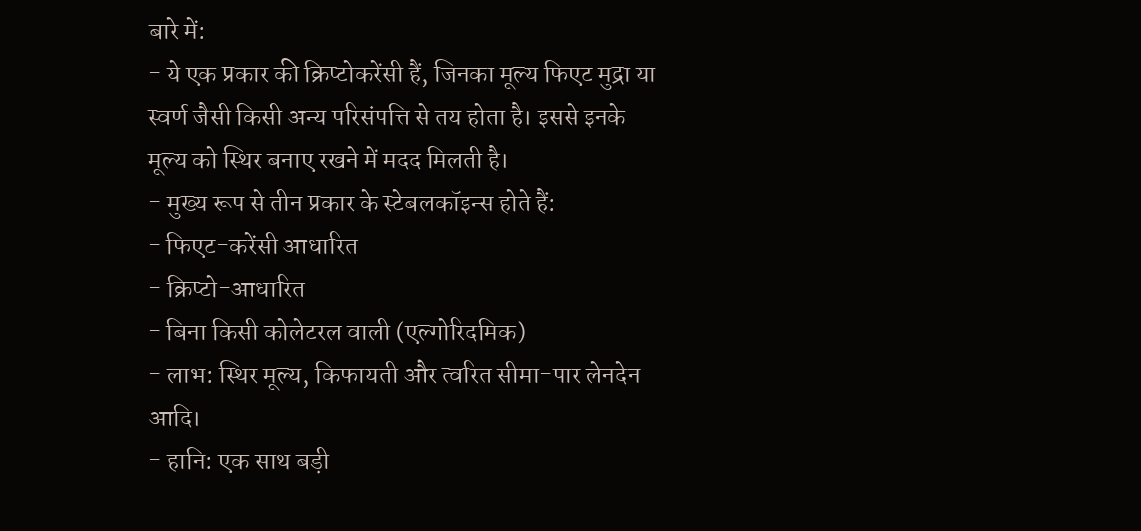बारे में:
- ये एक प्रकार की क्रिप्टोकरेंसी हैं, जिनका मूल्य फिएट मुद्रा या स्वर्ण जैसी किसी अन्य परिसंपत्ति से तय होता है। इससे इनके मूल्य को स्थिर बनाए रखने में मदद मिलती है।
- मुख्य रूप से तीन प्रकार के स्टेबलकॉइन्स होते हैं:
- फिएट-करेंसी आधारित
- क्रिप्टो-आधारित
- बिना किसी कोलेटरल वाली (एल्गोरिदमिक)
- लाभ: स्थिर मूल्य, किफायती और त्वरित सीमा-पार लेनदेन आदि।
- हानि: एक साथ बड़ी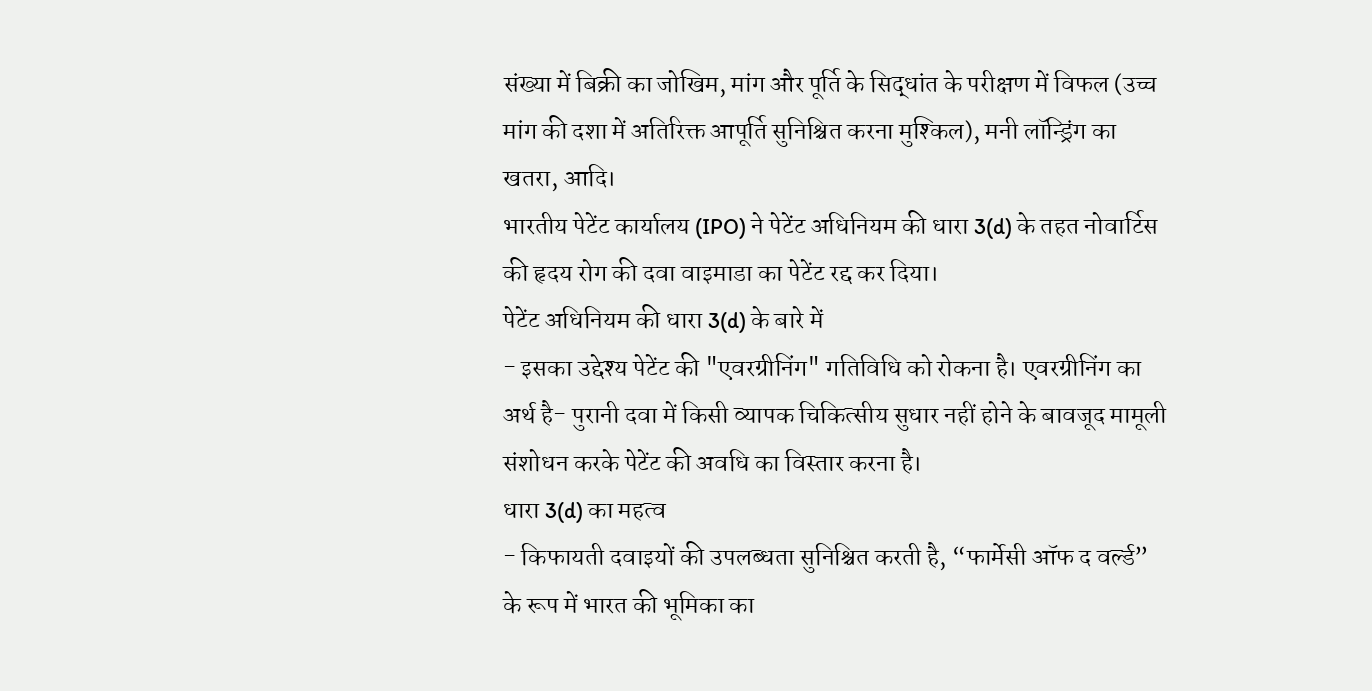संख्या में बिक्री का जोखिम, मांग और पूर्ति के सिद्धांत के परीक्षण में विफल (उच्च मांग की दशा में अतिरिक्त आपूर्ति सुनिश्चित करना मुश्किल), मनी लॉन्ड्रिंग का खतरा, आदि।
भारतीय पेटेंट कार्यालय (IPO) ने पेटेंट अधिनियम की धारा 3(d) के तहत नोवार्टिस की हृदय रोग की दवा वाइमाडा का पेटेंट रद्द कर दिया।
पेटेंट अधिनियम की धारा 3(d) के बारे में
- इसका उद्देश्य पेटेंट की "एवरग्रीनिंग" गतिविधि को रोकना है। एवरग्रीनिंग का अर्थ है- पुरानी दवा में किसी व्यापक चिकित्सीय सुधार नहीं होने के बावजूद मामूली संशोधन करके पेटेंट की अवधि का विस्तार करना है।
धारा 3(d) का महत्व
- किफायती दवाइयों की उपलब्धता सुनिश्चित करती है, “फार्मेसी ऑफ द वर्ल्ड” के रूप में भारत की भूमिका का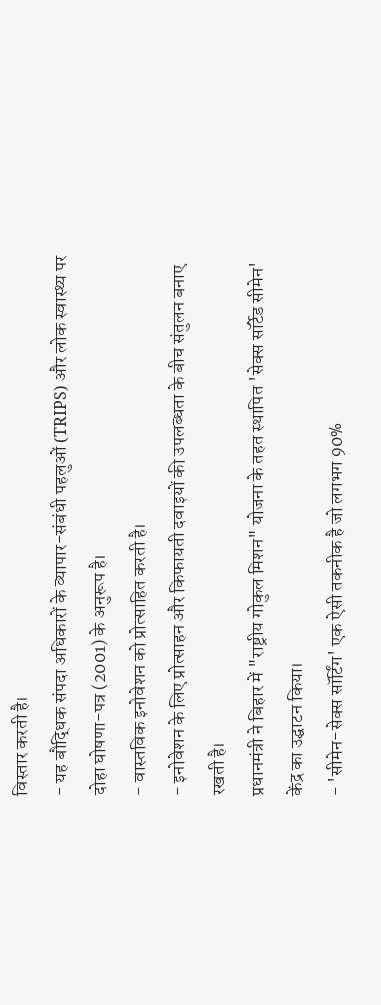विस्तार करती है।
- यह बौद्धिक संपदा अधिकारों के व्यापार-संबंधी पहलुओं (TRIPS) और लोक स्वास्थ्य पर दोहा घोषणा-पत्र (2001) के अनुरूप है।
- वास्तविक इनोवेशन को प्रोत्साहित करती है।
- इनोवेशन के लिए प्रोत्साहन और किफायती दवाइयों की उपलब्धता के बीच संतुलन बनाए रखती है।
प्रधानमंत्री ने बिहार में "राष्ट्रीय गोकुल मिशन" योजना के तहत स्थापित 'सेक्स सॉर्टेड सीमेन' केंद्र का उद्घाटन किया।
- 'सीमेन-सेक्स सॉर्टिंग' एक ऐसी तकनीक है जो लगभग 90%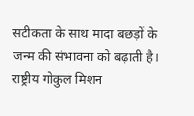सटीकता के साथ मादा बछड़ों के जन्म की संभावना को बढ़ाती है।
राष्ट्रीय गोकुल मिशन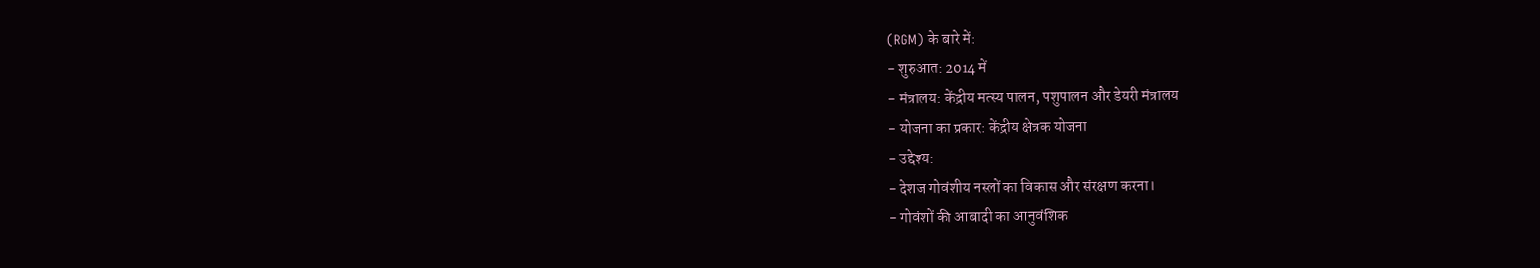(RGM) के बारे में:
- शुरुआत: 2014 में
- मंत्रालय: केंद्रीय मत्स्य पालन, पशुपालन और डेयरी मंत्रालय
- योजना का प्रकार: केंद्रीय क्षेत्रक योजना
- उद्देश्य:
- देशज गोवंशीय नस्लों का विकास और संरक्षण करना।
- गोवंशों की आबादी का आनुवंशिक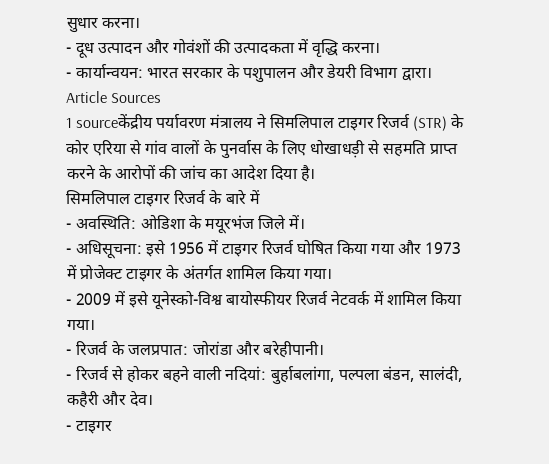सुधार करना।
- दूध उत्पादन और गोवंशों की उत्पादकता में वृद्धि करना।
- कार्यान्वयन: भारत सरकार के पशुपालन और डेयरी विभाग द्वारा।
Article Sources
1 sourceकेंद्रीय पर्यावरण मंत्रालय ने सिमलिपाल टाइगर रिजर्व (STR) के कोर एरिया से गांव वालों के पुनर्वास के लिए धोखाधड़ी से सहमति प्राप्त करने के आरोपों की जांच का आदेश दिया है।
सिमलिपाल टाइगर रिजर्व के बारे में
- अवस्थिति: ओडिशा के मयूरभंज जिले में।
- अधिसूचना: इसे 1956 में टाइगर रिजर्व घोषित किया गया और 1973 में प्रोजेक्ट टाइगर के अंतर्गत शामिल किया गया।
- 2009 में इसे यूनेस्को-विश्व बायोस्फीयर रिजर्व नेटवर्क में शामिल किया गया।
- रिजर्व के जलप्रपात: जोरांडा और बरेहीपानी।
- रिजर्व से होकर बहने वाली नदियां: बुर्हाबलांगा, पल्पला बंडन, सालंदी, कहैरी और देव।
- टाइगर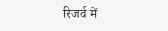रिजर्व में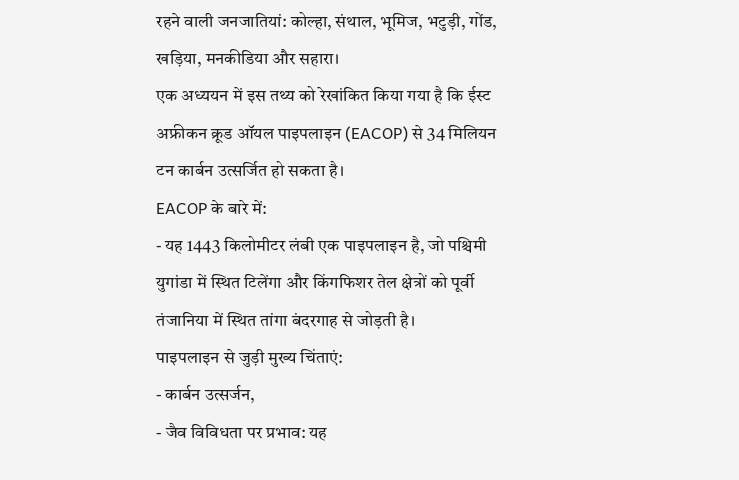रहने वाली जनजातियां: कोल्हा, संथाल, भूमिज, भटुड़ी, गोंड, खड़िया, मनकीडिया और सहारा।
एक अध्ययन में इस तथ्य को रेखांकित किया गया है कि ईस्ट अफ्रीकन क्रूड ऑयल पाइपलाइन (EACOP) से 34 मिलियन टन कार्बन उत्सर्जित हो सकता है।
EACOP के बारे में:
- यह 1443 किलोमीटर लंबी एक पाइपलाइन है, जो पश्चिमी युगांडा में स्थित टिलेंगा और किंगफिशर तेल क्षेत्रों को पूर्वी तंजानिया में स्थित तांगा बंदरगाह से जोड़ती है।
पाइपलाइन से जुड़ी मुख्य चिंताएं:
- कार्बन उत्सर्जन,
- जैव विविधता पर प्रभाव: यह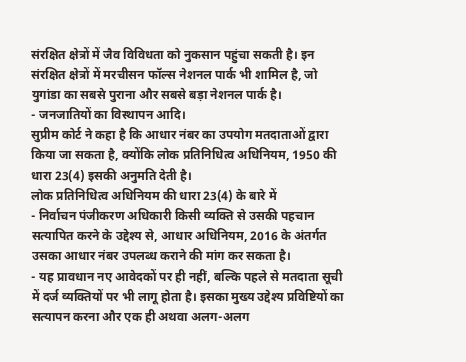संरक्षित क्षेत्रों में जैव विविधता को नुकसान पहुंचा सकती है। इन संरक्षित क्षेत्रों में मरचीसन फॉल्स नेशनल पार्क भी शामिल है, जो युगांडा का सबसे पुराना और सबसे बड़ा नेशनल पार्क है।
- जनजातियों का विस्थापन आदि।
सुप्रीम कोर्ट ने कहा है कि आधार नंबर का उपयोग मतदाताओं द्वारा किया जा सकता है, क्योंकि लोक प्रतिनिधित्व अधिनियम, 1950 की धारा 23(4) इसकी अनुमति देती है।
लोक प्रतिनिधित्व अधिनियम की धारा 23(4) के बारे में
- निर्वाचन पंजीकरण अधिकारी किसी व्यक्ति से उसकी पहचान सत्यापित करने के उद्देश्य से, आधार अधिनियम, 2016 के अंतर्गत उसका आधार नंबर उपलब्ध कराने की मांग कर सकता है।
- यह प्रावधान नए आवेदकों पर ही नहीं, बल्कि पहले से मतदाता सूची में दर्ज व्यक्तियों पर भी लागू होता है। इसका मुख्य उद्देश्य प्रविष्टियों का सत्यापन करना और एक ही अथवा अलग-अलग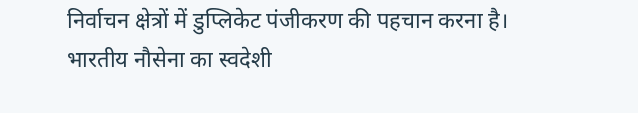निर्वाचन क्षेत्रों में डुप्लिकेट पंजीकरण की पहचान करना है।
भारतीय नौसेना का स्वदेशी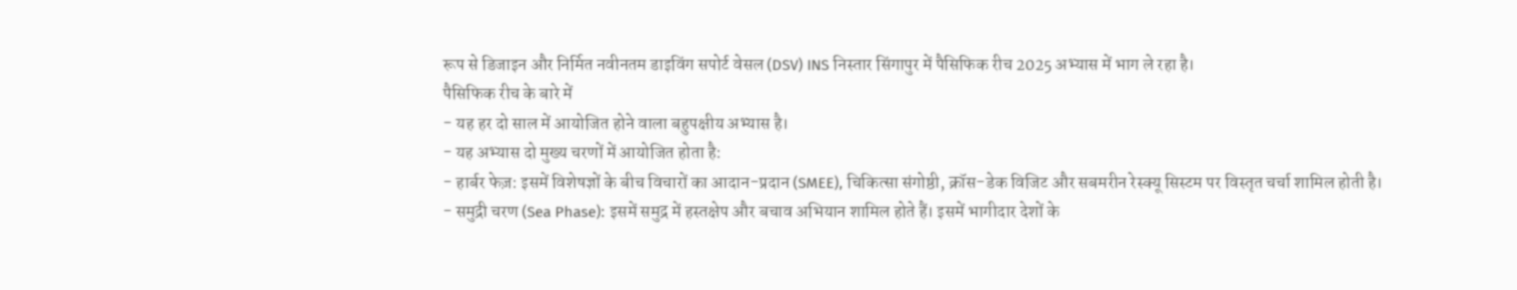रूप से डिजाइन और निर्मित नवीनतम डाइविंग सपोर्ट वेसल (DSV) INS निस्तार सिंगापुर में पैसिफिक रीच 2025 अभ्यास में भाग ले रहा है।
पैसिफिक रीच के बारे में
- यह हर दो साल में आयोजित होने वाला बहुपक्षीय अभ्यास है।
- यह अभ्यास दो मुख्य चरणों में आयोजित होता है:
- हार्बर फेज़: इसमें विशेषज्ञों के बीच विचारों का आदान-प्रदान (SMEE), चिकित्सा संगोष्ठी, क्रॉस-डेक विजिट और सबमरीन रेस्क्यू सिस्टम पर विस्तृत चर्चा शामिल होती है।
- समुद्री चरण (Sea Phase): इसमें समुद्र में हस्तक्षेप और बचाव अभियान शामिल होते हैं। इसमें भागीदार देशों के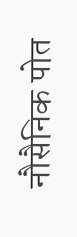नौसैनिक पोत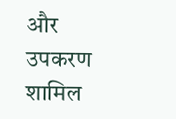और उपकरण शामिल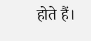होते हैं।